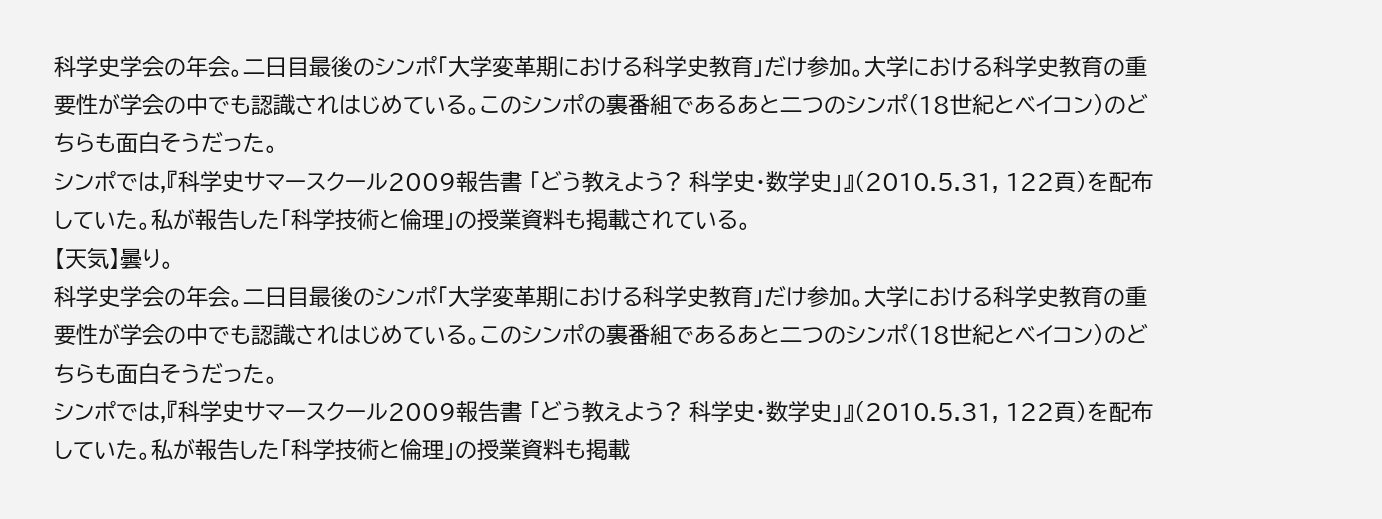科学史学会の年会。二日目最後のシンポ「大学変革期における科学史教育」だけ参加。大学における科学史教育の重要性が学会の中でも認識されはじめている。このシンポの裏番組であるあと二つのシンポ(18世紀とベイコン)のどちらも面白そうだった。
シンポでは,『科学史サマースクール2009報告書 「どう教えよう? 科学史・数学史」』(2010.5.31, 122頁)を配布していた。私が報告した「科学技術と倫理」の授業資料も掲載されている。
【天気】曇り。
科学史学会の年会。二日目最後のシンポ「大学変革期における科学史教育」だけ参加。大学における科学史教育の重要性が学会の中でも認識されはじめている。このシンポの裏番組であるあと二つのシンポ(18世紀とベイコン)のどちらも面白そうだった。
シンポでは,『科学史サマースクール2009報告書 「どう教えよう? 科学史・数学史」』(2010.5.31, 122頁)を配布していた。私が報告した「科学技術と倫理」の授業資料も掲載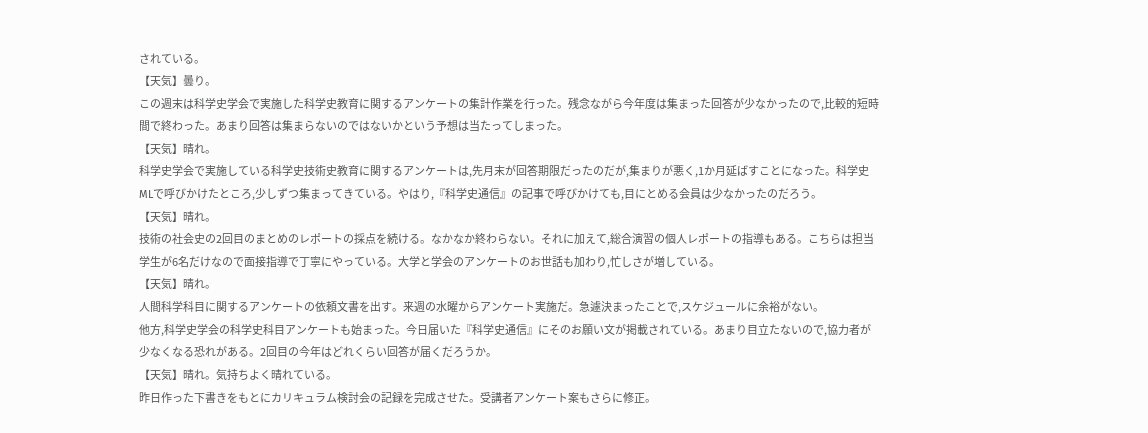されている。
【天気】曇り。
この週末は科学史学会で実施した科学史教育に関するアンケートの集計作業を行った。残念ながら今年度は集まった回答が少なかったので,比較的短時間で終わった。あまり回答は集まらないのではないかという予想は当たってしまった。
【天気】晴れ。
科学史学会で実施している科学史技術史教育に関するアンケートは,先月末が回答期限だったのだが,集まりが悪く,1か月延ばすことになった。科学史MLで呼びかけたところ,少しずつ集まってきている。やはり,『科学史通信』の記事で呼びかけても,目にとめる会員は少なかったのだろう。
【天気】晴れ。
技術の社会史の2回目のまとめのレポートの採点を続ける。なかなか終わらない。それに加えて,総合演習の個人レポートの指導もある。こちらは担当学生が6名だけなので面接指導で丁寧にやっている。大学と学会のアンケートのお世話も加わり,忙しさが増している。
【天気】晴れ。
人間科学科目に関するアンケートの依頼文書を出す。来週の水曜からアンケート実施だ。急遽決まったことで,スケジュールに余裕がない。
他方,科学史学会の科学史科目アンケートも始まった。今日届いた『科学史通信』にそのお願い文が掲載されている。あまり目立たないので,協力者が少なくなる恐れがある。2回目の今年はどれくらい回答が届くだろうか。
【天気】晴れ。気持ちよく晴れている。
昨日作った下書きをもとにカリキュラム検討会の記録を完成させた。受講者アンケート案もさらに修正。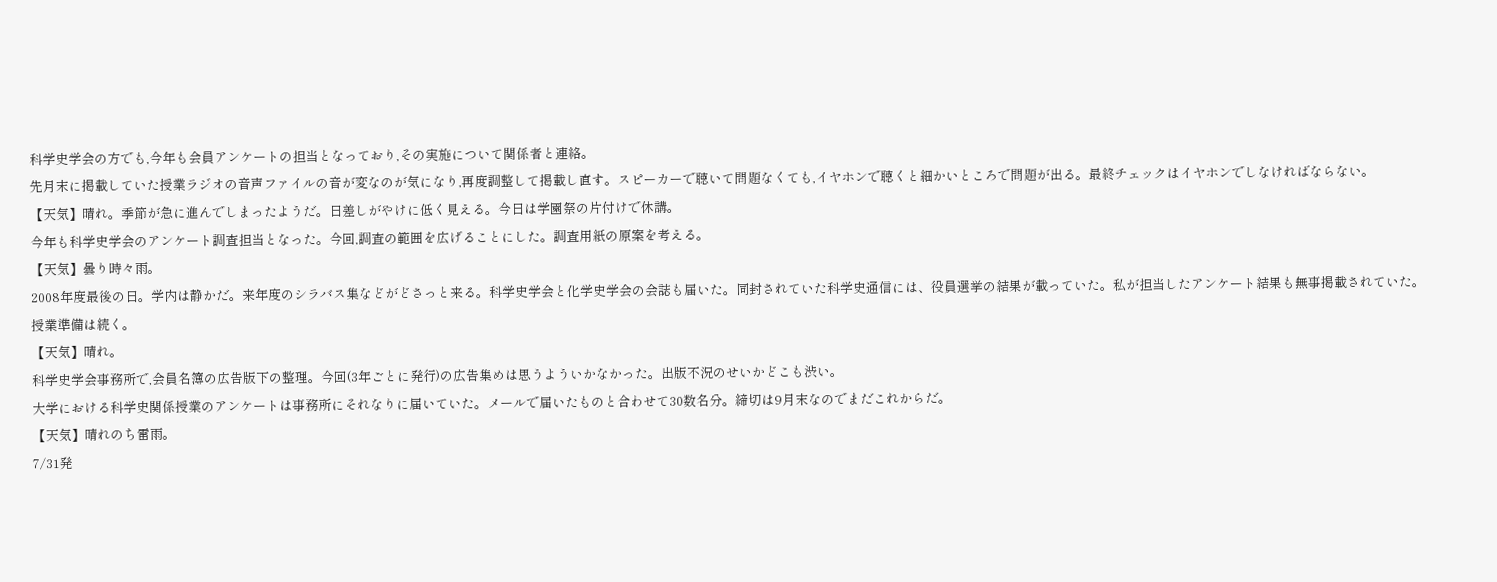科学史学会の方でも,今年も会員アンケートの担当となっており,その実施について関係者と連絡。
先月末に掲載していた授業ラジオの音声ファイルの音が変なのが気になり,再度調整して掲載し直す。スピーカーで聴いて問題なくても,イヤホンで聴くと細かいところで問題が出る。最終チェックはイヤホンでしなければならない。
【天気】晴れ。季節が急に進んでしまったようだ。日差しがやけに低く見える。今日は学園祭の片付けで休講。
今年も科学史学会のアンケート調査担当となった。今回,調査の範囲を広げることにした。調査用紙の原案を考える。
【天気】曇り時々雨。
2008年度最後の日。学内は静かだ。来年度のシラバス集などがどさっと来る。科学史学会と化学史学会の会誌も届いた。同封されていた科学史通信には、役員選挙の結果が載っていた。私が担当したアンケート結果も無事掲載されていた。
授業準備は続く。
【天気】晴れ。
科学史学会事務所で,会員名簿の広告版下の整理。今回(3年ごとに発行)の広告集めは思うよういかなかった。出版不況のせいかどこも渋い。
大学における科学史関係授業のアンケートは事務所にそれなりに届いていた。メールで届いたものと合わせて30数名分。締切は9月末なのでまだこれからだ。
【天気】晴れのち雷雨。
7/31発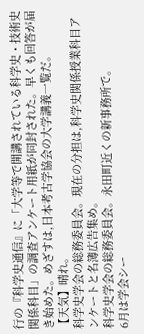行の『科学史通信』に「大学等で開講されている科学史・技術史関係科目」の調査アンケート用紙が同封された。早くも回答が届き始めた。めざすは,日本考古学協会の大学講義一覧だ。
【天気】晴れ。
科学史学会の総務委員会。現在の分担は,科学史関係授業科目アンケートと名簿広告集め。
科学史学会の総務委員会。永田町近くの新事務所で。
6月は学会シー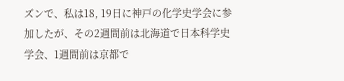ズンで、私は18, 19日に神戸の化学史学会に参加したが、その2週間前は北海道で日本科学史学会、1週間前は京都で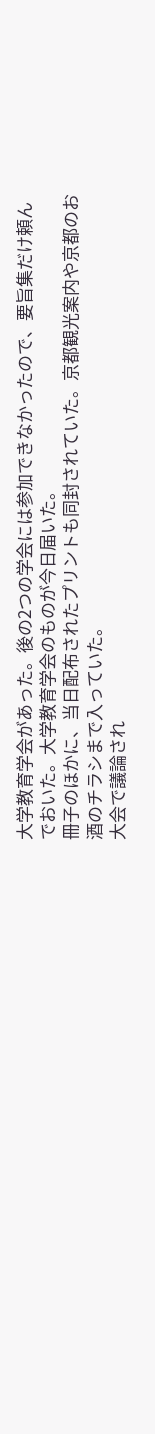大学教育学会があった。後の2つの学会には参加できなかったので、要旨集だけ頼んでおいた。大学教育学会のものが今日届いた。
冊子のほかに、当日配布されたプリントも同封されていた。京都観光案内や京都のお酒のチラシまで入っていた。
大会で議論され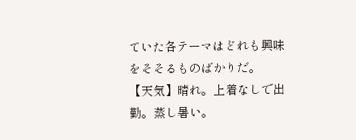ていた各テーマはどれも興味をそそるものばかりだ。
【天気】晴れ。上着なしで出勤。蒸し暑い。